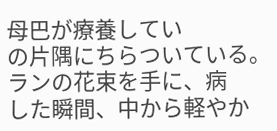母巴が療養してい
の片隅にちらついている。
ランの花束を手に、病
した瞬間、中から軽やか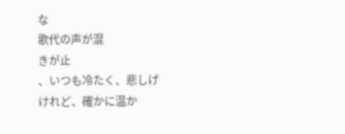な
歌代の声が混
きが止
、いつも冷たく、悲しげ
けれど、確かに温か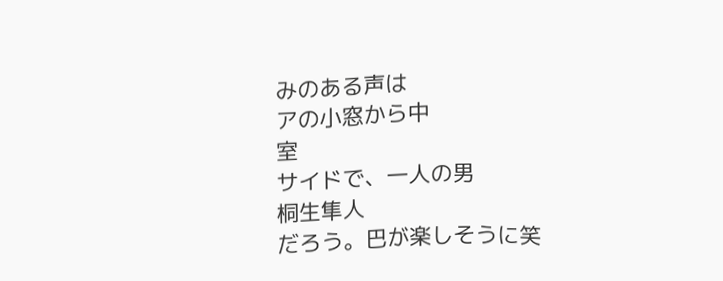みのある声は
アの小窓から中
室
サイドで、一人の男
桐生隼人
だろう。巴が楽しそうに笑